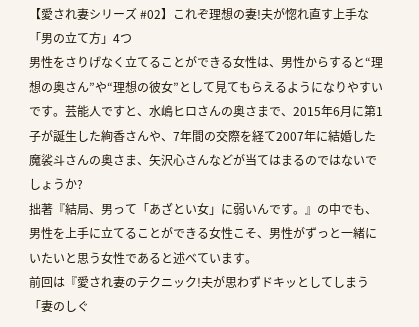【愛され妻シリーズ #02】これぞ理想の妻!夫が惚れ直す上手な「男の立て方」4つ
男性をさりげなく立てることができる女性は、男性からすると“理想の奥さん”や“理想の彼女”として見てもらえるようになりやすいです。芸能人ですと、水嶋ヒロさんの奥さまで、2015年6月に第1子が誕生した絢香さんや、7年間の交際を経て2007年に結婚した魔裟斗さんの奥さま、矢沢心さんなどが当てはまるのではないでしょうか?
拙著『結局、男って「あざとい女」に弱いんです。』の中でも、男性を上手に立てることができる女性こそ、男性がずっと一緒にいたいと思う女性であると述べています。
前回は『愛され妻のテクニック!夫が思わずドキッとしてしまう「妻のしぐ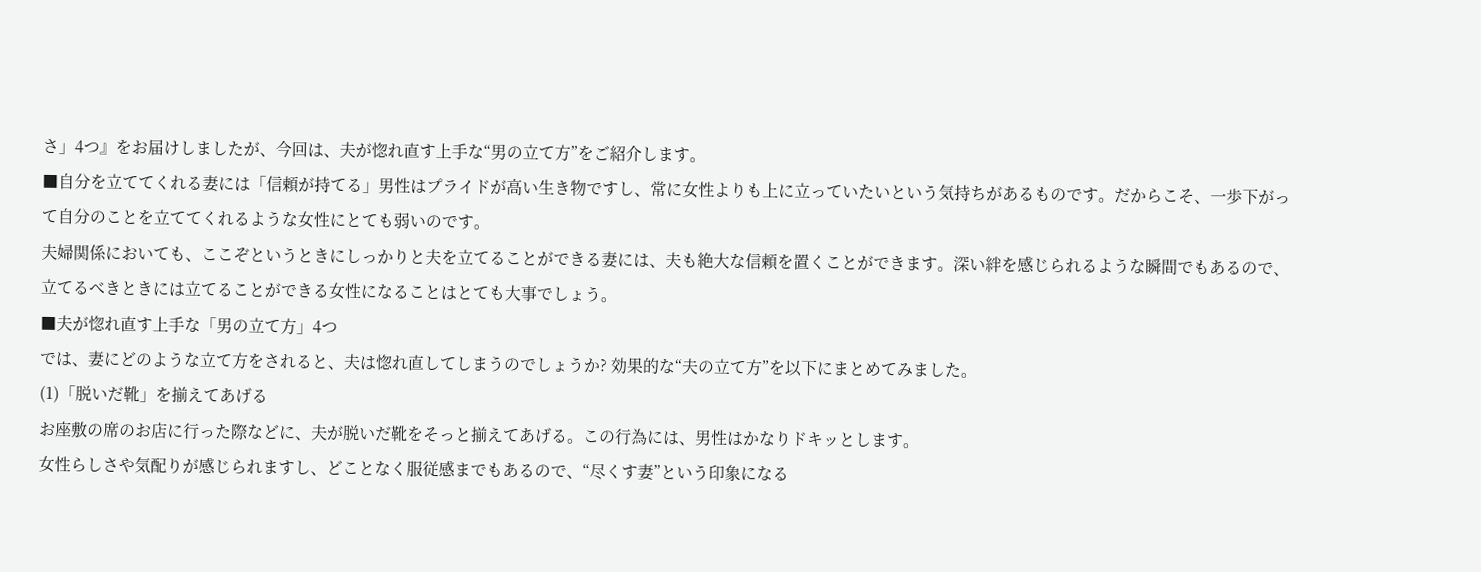さ」4つ』をお届けしましたが、今回は、夫が惚れ直す上手な“男の立て方”をご紹介します。
■自分を立ててくれる妻には「信頼が持てる」男性はプライドが高い生き物ですし、常に女性よりも上に立っていたいという気持ちがあるものです。だからこそ、一歩下がって自分のことを立ててくれるような女性にとても弱いのです。
夫婦関係においても、ここぞというときにしっかりと夫を立てることができる妻には、夫も絶大な信頼を置くことができます。深い絆を感じられるような瞬間でもあるので、立てるべきときには立てることができる女性になることはとても大事でしょう。
■夫が惚れ直す上手な「男の立て方」4つ
では、妻にどのような立て方をされると、夫は惚れ直してしまうのでしょうか? 効果的な“夫の立て方”を以下にまとめてみました。
(1)「脱いだ靴」を揃えてあげる
お座敷の席のお店に行った際などに、夫が脱いだ靴をそっと揃えてあげる。この行為には、男性はかなりドキッとします。
女性らしさや気配りが感じられますし、どことなく服従感までもあるので、“尽くす妻”という印象になる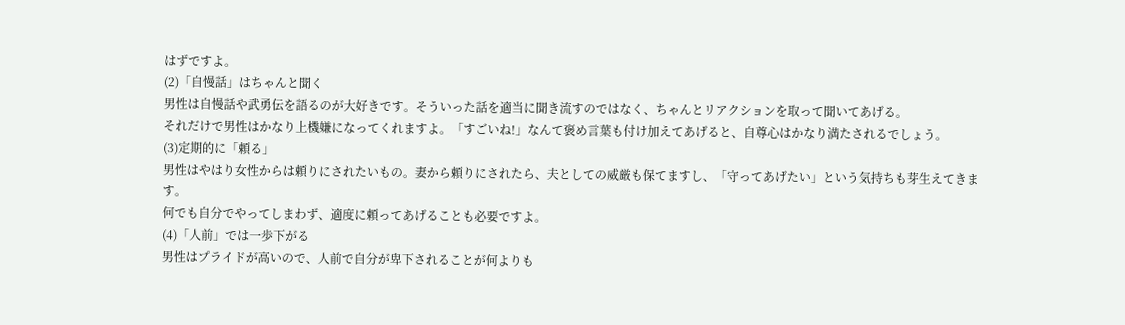はずですよ。
(2)「自慢話」はちゃんと聞く
男性は自慢話や武勇伝を語るのが大好きです。そういった話を適当に聞き流すのではなく、ちゃんとリアクションを取って聞いてあげる。
それだけで男性はかなり上機嫌になってくれますよ。「すごいね!」なんて褒め言葉も付け加えてあげると、自尊心はかなり満たされるでしょう。
(3)定期的に「頼る」
男性はやはり女性からは頼りにされたいもの。妻から頼りにされたら、夫としての威厳も保てますし、「守ってあげたい」という気持ちも芽生えてきます。
何でも自分でやってしまわず、適度に頼ってあげることも必要ですよ。
(4)「人前」では一歩下がる
男性はプライドが高いので、人前で自分が卑下されることが何よりも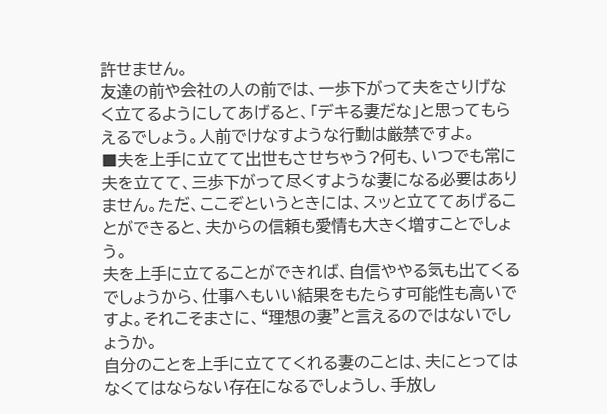許せません。
友達の前や会社の人の前では、一歩下がって夫をさりげなく立てるようにしてあげると、「デキる妻だな」と思ってもらえるでしょう。人前でけなすような行動は厳禁ですよ。
■夫を上手に立てて出世もさせちゃう?何も、いつでも常に夫を立てて、三歩下がって尽くすような妻になる必要はありません。ただ、ここぞというときには、スッと立ててあげることができると、夫からの信頼も愛情も大きく増すことでしょう。
夫を上手に立てることができれば、自信ややる気も出てくるでしょうから、仕事へもいい結果をもたらす可能性も高いですよ。それこそまさに、“理想の妻”と言えるのではないでしょうか。
自分のことを上手に立ててくれる妻のことは、夫にとってはなくてはならない存在になるでしょうし、手放し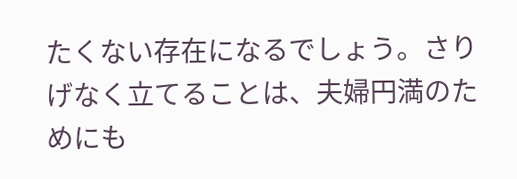たくない存在になるでしょう。さりげなく立てることは、夫婦円満のためにも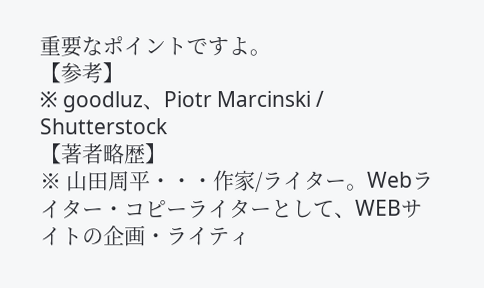重要なポイントですよ。
【参考】
※ goodluz、Piotr Marcinski / Shutterstock
【著者略歴】
※ 山田周平・・・作家/ライター。Webライター・コピーライターとして、WEBサイトの企画・ライティ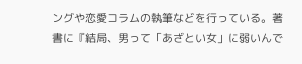ングや恋愛コラムの執筆などを行っている。著書に『結局、男って「あざとい女」に弱いんで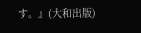す。』(大和出版)